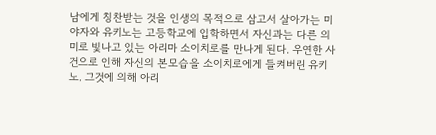남에게 칭찬받는 것을 인생의 목적으로 삼고서 살아가는 미야자와 유키노는 고등학교에 입학하면서 자신과는 다른 의미로 빛나고 있는 아리마 소이치로를 만나게 된다. 우연한 사건으로 인해 자신의 본모습을 소이치로에게 들켜버린 유키노. 그것에 의해 아리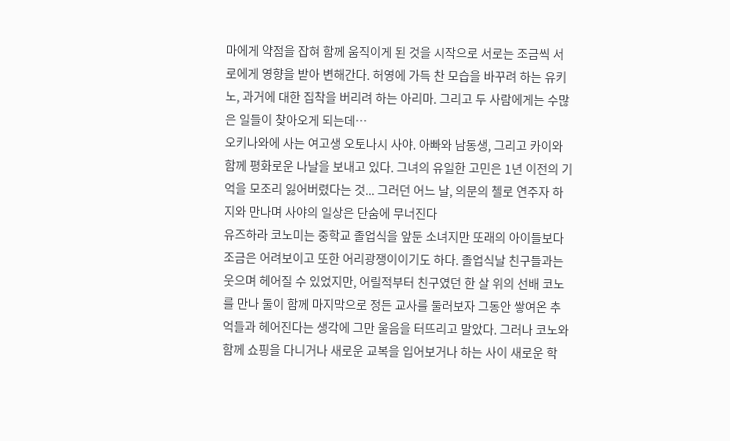마에게 약점을 잡혀 함께 움직이게 된 것을 시작으로 서로는 조금씩 서로에게 영향을 받아 변해간다. 허영에 가득 찬 모습을 바꾸려 하는 유키노, 과거에 대한 집착을 버리려 하는 아리마. 그리고 두 사람에게는 수많은 일들이 찾아오게 되는데…
오키나와에 사는 여고생 오토나시 사야. 아빠와 남동생, 그리고 카이와 함께 평화로운 나날을 보내고 있다. 그녀의 유일한 고민은 1년 이전의 기억을 모조리 잃어버렸다는 것... 그러던 어느 날, 의문의 첼로 연주자 하지와 만나며 사야의 일상은 단숨에 무너진다
유즈하라 코노미는 중학교 졸업식을 앞둔 소녀지만 또래의 아이들보다 조금은 어려보이고 또한 어리광쟁이이기도 하다. 졸업식날 친구들과는 웃으며 헤어질 수 있었지만, 어릴적부터 친구였던 한 살 위의 선배 코노를 만나 둘이 함께 마지막으로 정든 교사를 둘러보자 그동안 쌓여온 추억들과 헤어진다는 생각에 그만 울음을 터뜨리고 말았다. 그러나 코노와 함께 쇼핑을 다니거나 새로운 교복을 입어보거나 하는 사이 새로운 학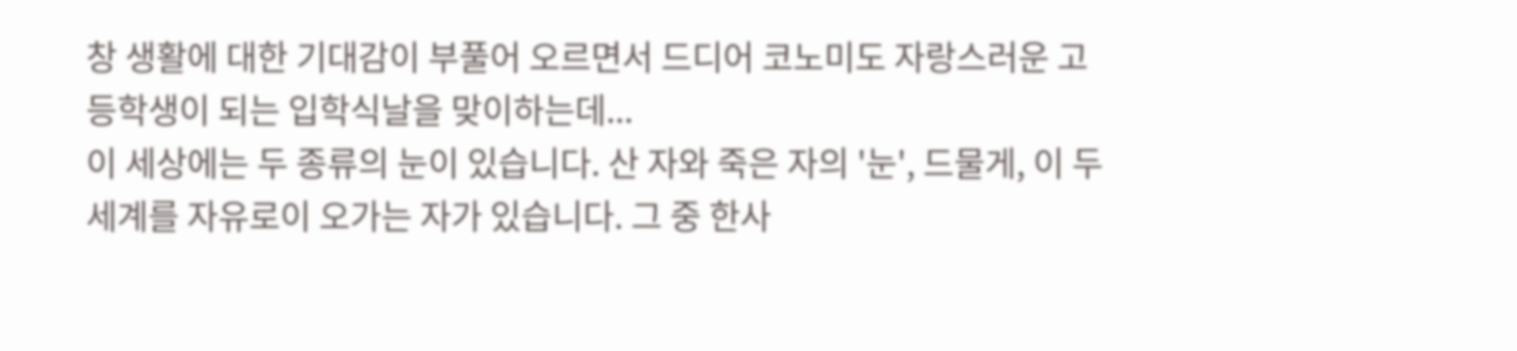창 생활에 대한 기대감이 부풀어 오르면서 드디어 코노미도 자랑스러운 고등학생이 되는 입학식날을 맞이하는데...
이 세상에는 두 종류의 눈이 있습니다. 산 자와 죽은 자의 '눈', 드물게, 이 두 세계를 자유로이 오가는 자가 있습니다. 그 중 한사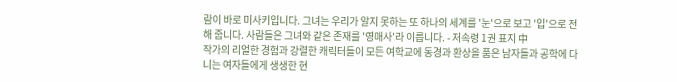람이 바로 미사키입니다. 그녀는 우리가 알지 못하는 또 하나의 세계를 '눈'으로 보고 '입'으로 전해 줍니다. 사람들은 그녀와 같은 존재를 '영매사'라 이릅니다. - 저속령 1권 표지 中
작가의 리얼한 경험과 강렬한 캐릭터들이 모든 여학교에 동경과 환상을 품은 남자들과 공학에 다니는 여자들에게 생생한 현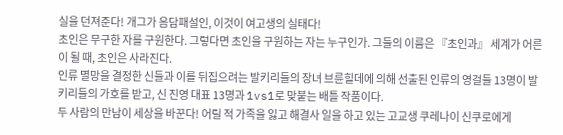실을 던져준다! 개그가 음담패설인, 이것이 여고생의 실태다!
초인은 무구한 자를 구원한다. 그렇다면 초인을 구원하는 자는 누구인가. 그들의 이름은 『초인과』 세계가 어른이 될 때, 초인은 사라진다.
인류 멸망을 결정한 신들과 이를 뒤집으려는 발키리들의 장녀 브륜힐데에 의해 선출된 인류의 영걸들 13명이 발키리들의 가호를 받고, 신 진영 대표 13명과 1vs1로 맞붙는 배틀 작품이다.
두 사람의 만남이 세상을 바꾼다! 어릴 적 가족을 잃고 해결사 일을 하고 있는 고교생 쿠레나이 신쿠로에게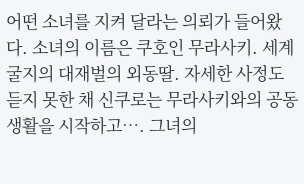어떤 소녀를 지켜 달라는 의뢰가 들어왔다. 소녀의 이름은 쿠호인 무라사키. 세계 굴지의 대재벌의 외동딸. 자세한 사정도 듣지 못한 채 신쿠로는 무라사키와의 공동 생활을 시작하고…. 그녀의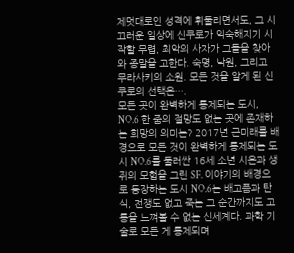제멋대로인 성격에 휘둘리면서도, 그 시끄러운 일상에 신쿠로가 익숙해지기 시작할 무렵, 최악의 사자가 그들을 찾아와 종말을 고한다. 숙명, 낙원, 그리고 무라사키의 소원. 모든 것을 알게 된 신쿠로의 선택은….
모든 곳이 완벽하게 통제되는 도시, NO.6 한 줌의 절망도 없는 곳에 존재하는 희망의 의미는? 2017년 근미래를 배경으로 모든 것이 완벽하게 통제되는 도시 NO.6를 둘러싼 16세 소년 시온과 생쥐의 모험을 그린 SF. 이야기의 배경으로 등장하는 도시 NO.6는 배고픔과 탄식, 전쟁도 없고 죽는 그 순간까지도 고통을 느껴볼 수 없는 신세계다. 과학 기술로 모든 게 통제되며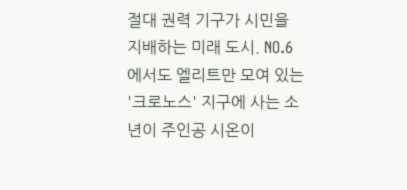절대 권력 기구가 시민을 지배하는 미래 도시. NO.6에서도 엘리트만 모여 있는 '크로노스' 지구에 사는 소년이 주인공 시온이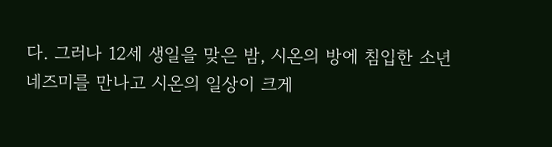다. 그러나 12세 생일을 맞은 밤, 시온의 방에 침입한 소년 네즈미를 만나고 시온의 일상이 크게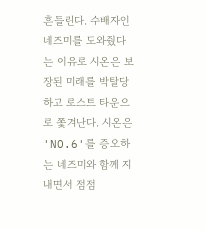흔들린다. 수배자인 네즈미를 도와줬다는 이유로 시온은 보장된 미래를 박탈당하고 로스트 타운으로 쫓겨난다. 시온은 'NO.6'를 증오하는 네즈미와 함께 지내면서 점점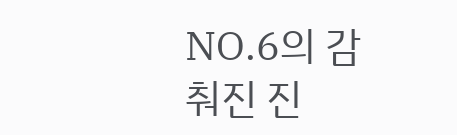NO.6의 감춰진 진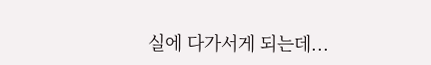실에 다가서게 되는데...